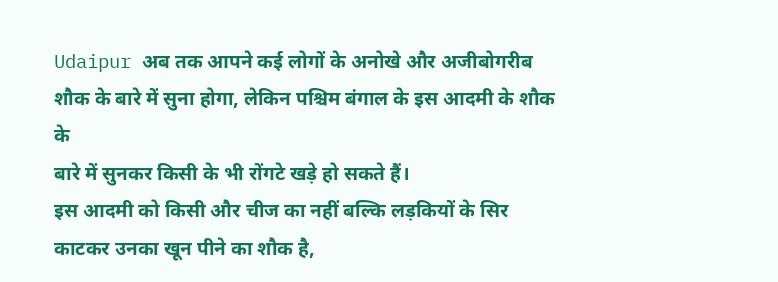Udaipur अब तक आपने कई लोगों के अनोखे और अजीबोगरीब शौक के बारे में सुना होगा, लेकिन पश्चिम बंगाल के इस आदमी के शौक के
बारे में सुनकर किसी के भी रोंगटे खड़े हो सकते हैं।
इस आदमी को किसी और चीज का नहीं बल्कि लड़कियों के सिर काटकर उनका खून पीने का शौक है,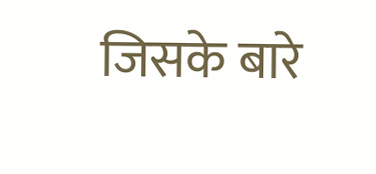जिसके बारे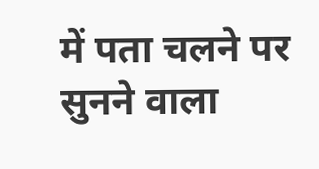में पता चलने पर सुनने वाला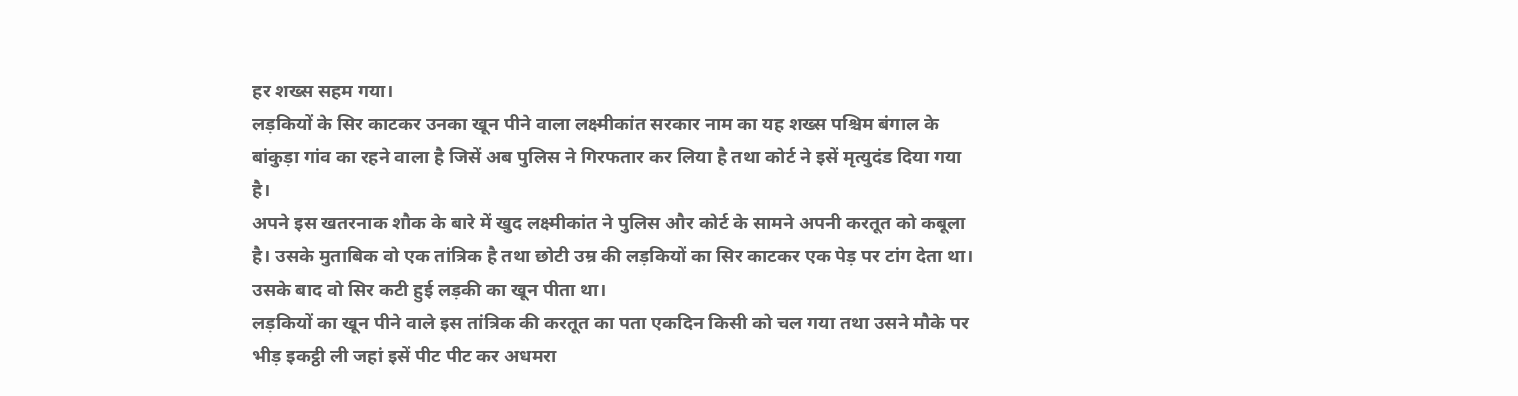हर शख्स सहम गया।
लड़कियों के सिर काटकर उनका खून पीने वाला लक्ष्मीकांत सरकार नाम का यह शख्स पश्चिम बंगाल के बांकुड़ा गांव का रहने वाला है जिसें अब पुलिस ने गिरफतार कर लिया है तथा कोर्ट ने इसें मृत्युदंड दिया गया है।
अपने इस खतरनाक शौक के बारे में खुद लक्ष्मीकांत ने पुलिस और कोर्ट के सामने अपनी करतूत को कबूला है। उसके मुताबिक वो एक तांत्रिक है तथा छोटी उम्र की लड़कियों का सिर काटकर एक पेड़ पर टांग देता था। उसके बाद वो सिर कटी हुई लड़की का खून पीता था।
लड़कियों का खून पीने वाले इस तांत्रिक की करतूत का पता एकदिन किसी को चल गया तथा उसने मौके पर भीड़ इकट्ठी ली जहां इसें पीट पीट कर अधमरा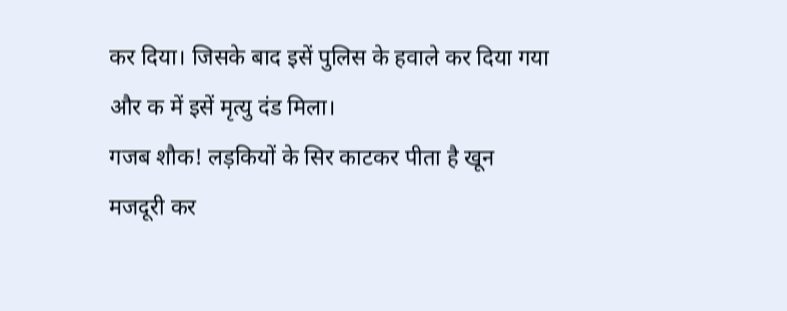कर दिया। जिसके बाद इसें पुलिस के हवाले कर दिया गया और क में इसें मृत्यु दंड मिला।
गजब शौक! लड़कियों के सिर काटकर पीता है खून
मजदूरी कर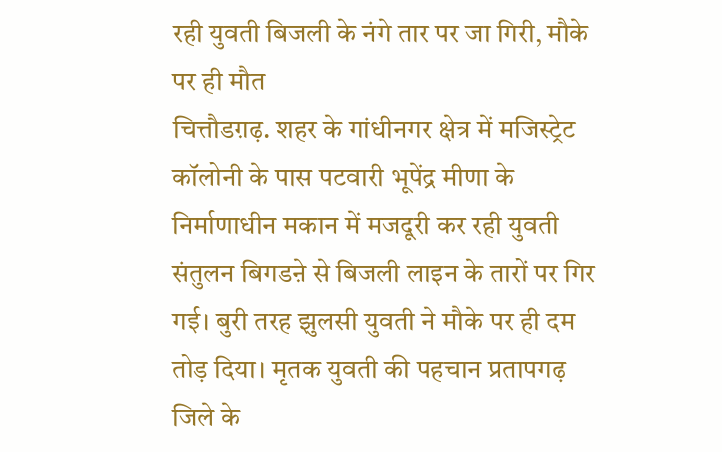रही युवती बिजली के नंगे तार पर जा गिरी, मौके पर ही मौत
चित्तौडग़ढ़. शहर के गांधीनगर क्षेत्र में मजिस्ट्रेट कॉलोनी के पास पटवारी भूपेंद्र मीणा के निर्माणाधीन मकान में मजदूरी कर रही युवती संतुलन बिगडऩे से बिजली लाइन के तारों पर गिर गई। बुरी तरह झुलसी युवती ने मौके पर ही दम तोड़ दिया। मृतक युवती की पहचान प्रतापगढ़ जिले के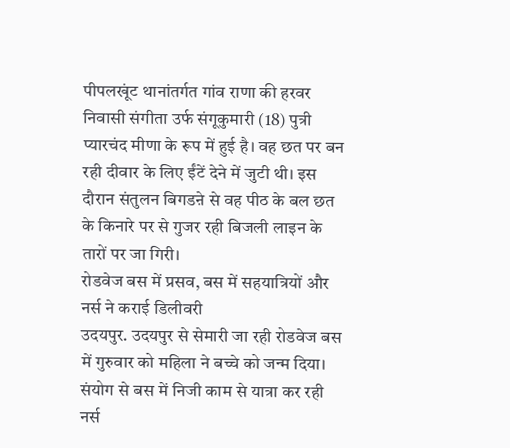पीपलखूंट थानांतर्गत गांव राणा की हरवर निवासी संगीता उर्फ संगूकुमारी (18) पुत्री प्यारचंद मीणा के रूप में हुई है। वह छत पर बन रही दीवार के लिए ईंटें देने में जुटी थी। इस दौरान संतुलन बिगडऩे से वह पीठ के बल छत के किनारे पर से गुजर रही बिजली लाइन के तारों पर जा गिरी।
रोडवेज बस में प्रसव, बस में सहयात्रियों और नर्स ने कराई डिलीवरी
उदयपुर. उदयपुर से सेमारी जा रही रोडवेज बस में गुरुवार को महिला ने बच्चे को जन्म दिया। संयोग से बस में निजी काम से यात्रा कर रही नर्स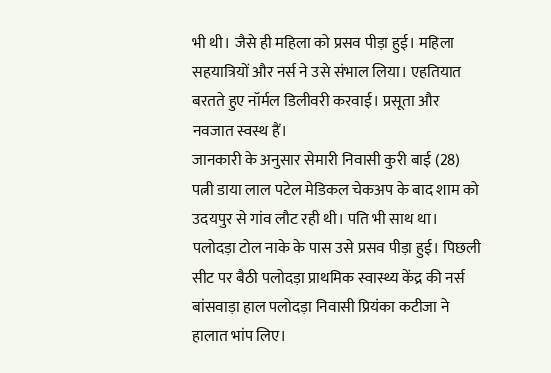भी थी। जैसे ही महिला को प्रसव पीड़ा हुई। महिला सहयात्रियों और नर्स ने उसे संभाल लिया। एहतियात बरतते हुए नॉर्मल डिलीवरी करवाई। प्रसूता और नवजात स्वस्थ हैं।
जानकारी के अनुसार सेमारी निवासी कुरी बाई (28) पत्नी डाया लाल पटेल मेडिकल चेकअप के बाद शाम को उदयपुर से गांव लौट रही थी। पति भी साथ था। पलोदड़ा टोल नाके के पास उसे प्रसव पीड़ा हुई। पिछली सीट पर बैठी पलोदड़ा प्राथमिक स्वास्थ्य केंद्र की नर्स बांसवाड़ा हाल पलोदड़ा निवासी प्रियंका कटीजा ने हालात भांप लिए।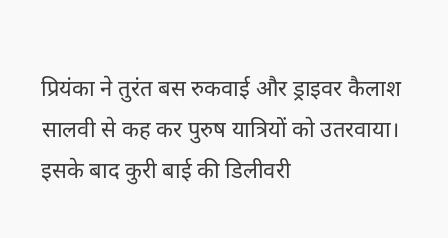प्रियंका ने तुरंत बस रुकवाई और ड्राइवर कैलाश सालवी से कह कर पुरुष यात्रियों को उतरवाया। इसके बाद कुरी बाई की डिलीवरी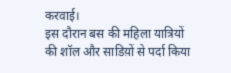करवाई।
इस दौरान बस की महिला यात्रियों की शॉल और साडिय़ों से पर्दा किया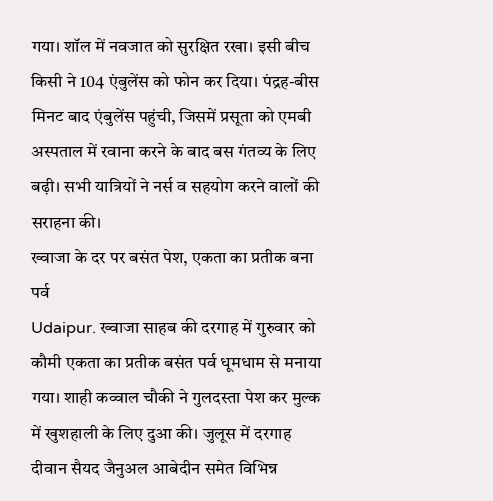गया। शॉल में नवजात को सुरक्षित रखा। इसी बीच किसी ने 104 एंबुलेंस को फोन कर दिया। पंद्रह-बीस मिनट बाद एंबुलेंस पहुंची, जिसमें प्रसूता को एमबी अस्पताल में रवाना करने के बाद बस गंतव्य के लिए बढ़ी। सभी यात्रियों ने नर्स व सहयोग करने वालों की सराहना की।
ख्वाजा के दर पर बसंत पेश, एकता का प्रतीक बना पर्व
Udaipur. ख्वाजा साहब की दरगाह में गुरुवार को कौमी एकता का प्रतीक बसंत पर्व धूमधाम से मनाया गया। शाही कव्वाल चौकी ने गुलदस्ता पेश कर मुल्क में खुशहाली के लिए दुआ की। जुलूस में दरगाह दीवान सैयद जैनुअल आबेदीन समेत विभिन्न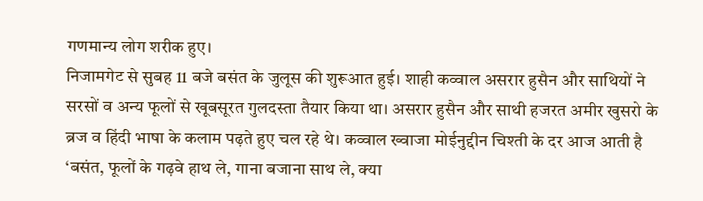गणमान्य लोग शरीक हुए।
निजामगेट से सुबह 11 बजे बसंत के जुलूस की शुरूआत हुई। शाही कव्वाल असरार हुसैन और साथियों ने सरसों व अन्य फूलों से खूबसूरत गुलदस्ता तैयार किया था। असरार हुसैन और साथी हजरत अमीर खुसरो के ब्रज व हिंदी भाषा के कलाम पढ़ते हुए चल रहे थे। कव्वाल ख्वाजा मोईनुद्दीन चिश्ती के दर आज आती है ‘बसंत, फूलों के गढ़वे हाथ ले, गाना बजाना साथ ले, क्या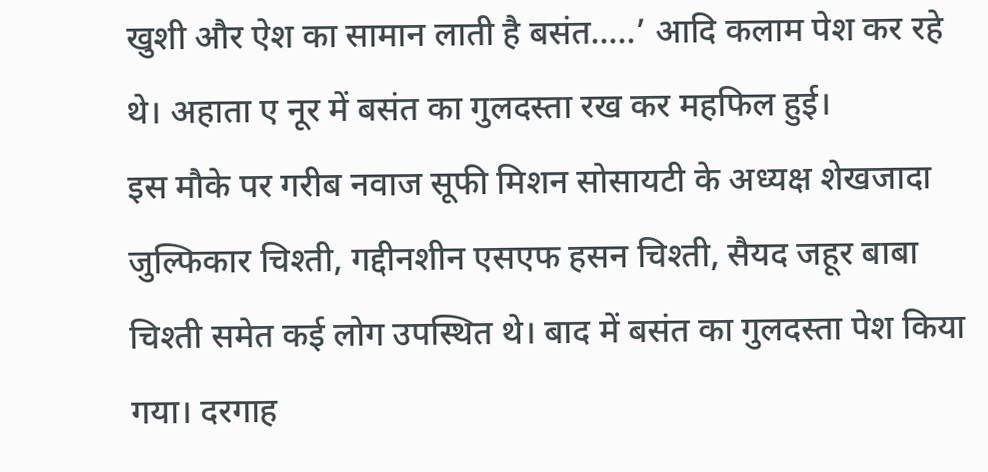खुशी और ऐश का सामान लाती है बसंत…..’ आदि कलाम पेश कर रहे थे। अहाता ए नूर में बसंत का गुलदस्ता रख कर महफिल हुई।
इस मौके पर गरीब नवाज सूफी मिशन सोसायटी के अध्यक्ष शेखजादा जुल्फिकार चिश्ती, गद्दीनशीन एसएफ हसन चिश्ती, सैयद जहूर बाबा चिश्ती समेत कई लोग उपस्थित थे। बाद में बसंत का गुलदस्ता पेश किया गया। दरगाह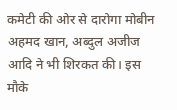कमेटी की ओर से दारोगा मोबीन अहमद खान, अब्दुल अजीज आदि ने भी शिरकत की। इस मौके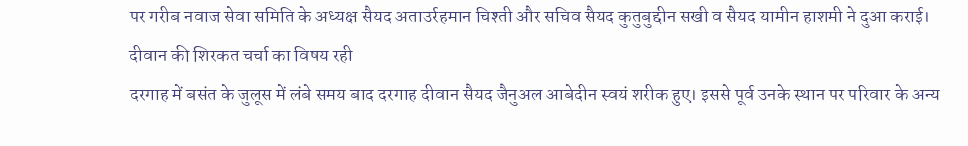पर गरीब नवाज सेवा समिति के अध्यक्ष सैयद अताउर्रहमान चिश्ती और सचिव सैयद कुतुबुद्दीन सखी व सैयद यामीन हाशमी ने दुआ कराई।
दीवान की शिरकत चर्चा का विषय रही
दरगाह में बसंत के जुलूस में लंबे समय बाद दरगाह दीवान सैयद जैनुअल आबेदीन स्वयं शरीक हुए। इससे पूर्व उनके स्थान पर परिवार के अन्य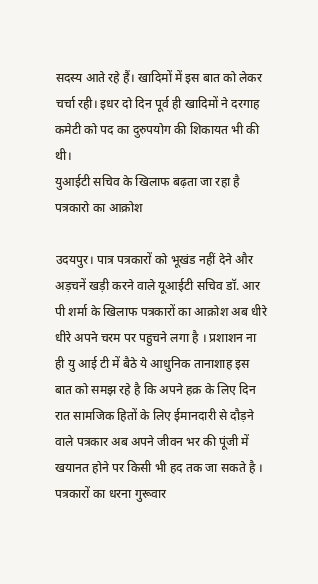सदस्य आते रहे हैं। खादिमों में इस बात को लेकर चर्चा रही। इधर दो दिन पूर्व ही खादिमों ने दरगाह कमेटी को पद का दुरुपयोग की शिकायत भी की थी।
युआईटी सचिव के खिलाफ बढ़ता जा रहा है पत्रकारो का आक्रोश

उदयपुर। पात्र पत्रकारों को भूखंड नहीं देने और अड़चनें खड़ी करने वाले यूआईटी सचिव डॉ. आर पी शर्मा के खिलाफ पत्रकारों का आक्रोश अब धीरे धीरे अपने चरम पर पहुचने लगा है । प्रशाशन ना ही यु आई टी में बैठे ये आधुनिक तानाशाह इस बात को समझ रहे है कि अपने हक़ के लिए दिन रात सामजिक हितों के लिए ईमानदारी से दौड़ने वाले पत्रकार अब अपने जीवन भर की पूंजी में खयानत होने पर किसी भी हद तक जा सकते है ।
पत्रकारों का धरना गुरूवार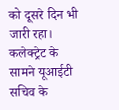को दूसरे दिन भी जारी रहा। कलेक्ट्रेट के सामने यूआईटी सचिव के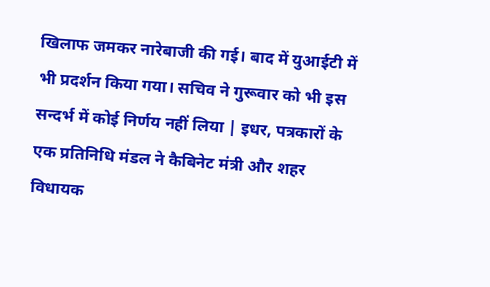खिलाफ जमकर नारेबाजी की गई। बाद में युआईटी में भी प्रदर्शन किया गया। सचिव ने गुरूवार को भी इस सन्दर्भ में कोई निर्णय नहीं लिया | इधर, पत्रकारों के एक प्रतिनिधि मंडल ने कैबिनेट मंत्री और शहर विधायक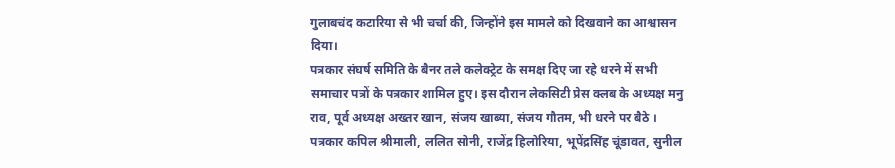गुलाबचंद कटारिया से भी चर्चा की, जिन्होंने इस मामले को दिखवाने का आश्वासन दिया।
पत्रकार संघर्ष समिति के बैनर तले कलेक्ट्रेट के समक्ष दिए जा रहे धरने में सभी समाचार पत्रों के पत्रकार शामिल हुए। इस दौरान लेकसिटी प्रेस क्लब के अध्यक्ष मनु राव, पूर्व अध्यक्ष अख्तर खान, संजय खाब्या, संजय गौतम, भी धरने पर बैठे । पत्रकार कपिल श्रीमाली, ललित सोनी, राजेंद्र हिलोरिया, भूपेंद्रसिंह चूंडावत, सुनील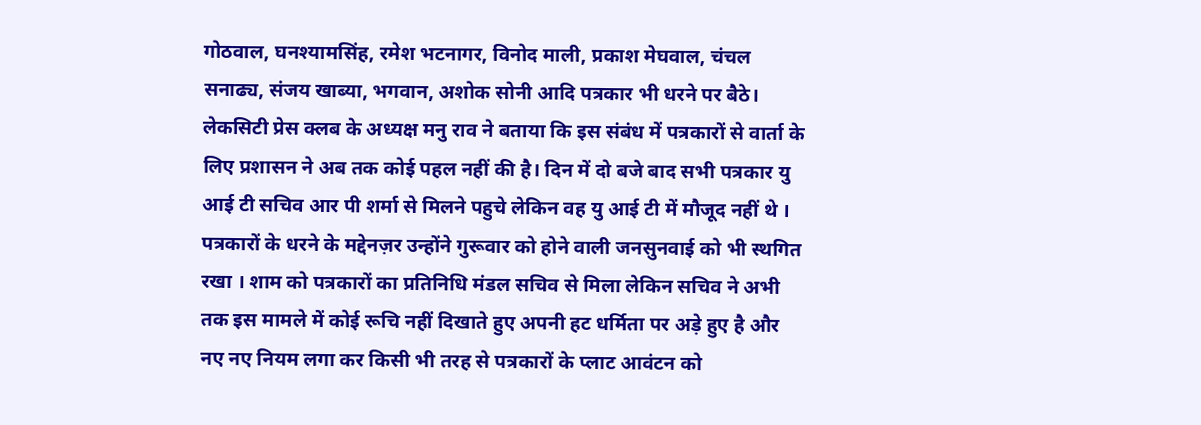गोठवाल, घनश्यामसिंह, रमेश भटनागर, विनोद माली, प्रकाश मेघवाल, चंचल सनाढ्य, संजय खाब्या, भगवान, अशोक सोनी आदि पत्रकार भी धरने पर बैठे। लेकसिटी प्रेस क्लब के अध्यक्ष मनु राव ने बताया कि इस संबंध में पत्रकारों से वार्ता के लिए प्रशासन ने अब तक कोई पहल नहीं की है। दिन में दो बजे बाद सभी पत्रकार यु आई टी सचिव आर पी शर्मा से मिलने पहुचे लेकिन वह यु आई टी में मौजूद नहीं थे । पत्रकारों के धरने के मद्देनज़र उन्होंने गुरूवार को होने वाली जनसुनवाई को भी स्थगित रखा । शाम को पत्रकारों का प्रतिनिधि मंडल सचिव से मिला लेकिन सचिव ने अभी तक इस मामले में कोई रूचि नहीं दिखाते हुए अपनी हट धर्मिता पर अड़े हुए है और नए नए नियम लगा कर किसी भी तरह से पत्रकारों के प्लाट आवंटन को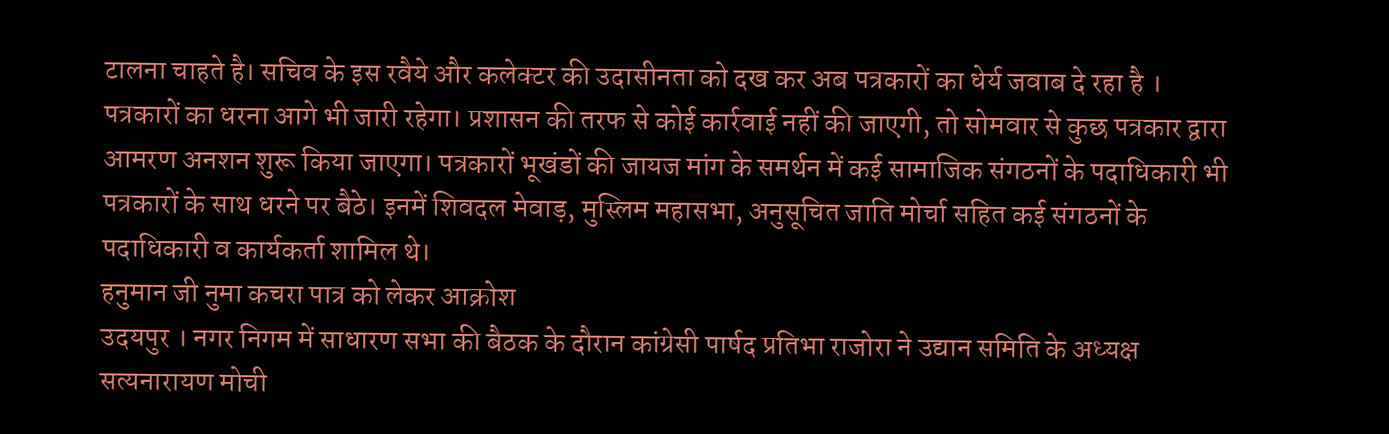टालना चाहते है। सचिव के इस रवैये और कलेक्टर की उदासीनता को दख कर अब पत्रकारों का धेर्य जवाब दे रहा है । पत्रकारों का धरना आगे भी जारी रहेगा। प्रशासन की तरफ से कोई कार्रवाई नहीं की जाएगी, तो सोमवार से कुछ पत्रकार द्वारा आमरण अनशन शुरू किया जाएगा। पत्रकारों भूखंडों की जायज मांग के समर्थन में कई सामाजिक संगठनों के पदाधिकारी भी पत्रकारों के साथ धरने पर बैठे। इनमें शिवदल मेवाड़, मुस्लिम महासभा, अनुसूचित जाति मोर्चा सहित कई संगठनों के पदाधिकारी व कार्यकर्ता शामिल थे।
हनुमान जी नुमा कचरा पात्र को लेकर आक्रोश
उदयपुर । नगर निगम में साधारण सभा की बैठक के दौरान कांग्रेसी पार्षद प्रतिभा राजोरा ने उद्यान समिति के अध्यक्ष सत्यनारायण मोची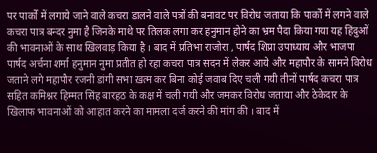पर पार्कों में लगाये जाने वाले कचरा डालने वाले पत्रों की बनावट पर विरोध जताया कि पार्कों में लगने वाले कचरा पात्र बन्दर नुमा है जिनके माथे पर तिलक लगा कर हनुमान होने का भ्रम पैदा किया गया यह हिंदुओं की भावनाओं के साथ खिलवाड़ किया है । बाद में प्रतिभा राजोरा , पार्षद शिप्रा उपाध्याय और भाजपा पार्षद अर्चना शर्मा हनुमान नुमा प्रतीत हो रहा कचरा पात्र सदन में लेकर आये और महापौर के सामने विरोध जताने लगे महापौर रजनी डांगी सभा ख़त्म कर बिना कोई जवाब दिए चली गयी तीनों पार्षद कचरा पात्र सहित कमिश्नर हिम्मत सिंह बारहठ के कक्ष में चली गयी और जमकर विरोध जताया और ठेकेदार के खिलाफ भावनाओं को आहात करने का मामला दर्ज करने की मांग की । बाद में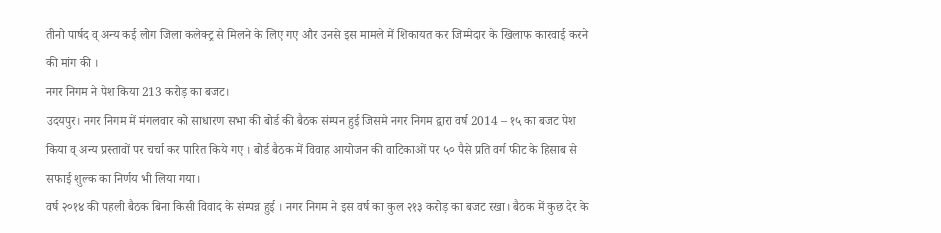तीनो पार्षद व् अन्य कई लोग जिला कलेक्ट्र से मिलने के लिए गए और उनसे इस मामले में शिकायत कर जिम्मेदार के खिलाफ कारवाई करने की मांग की ।
नगर निगम ने पेश किया 213 करोड़ का बजट।
उदयपुर। नगर निगम में मंगलवार को साधारण सभा की बोर्ड की बैठक संम्पन हुई जिसमे नगर निगम द्वारा वर्ष 2014 – १५ का बजट पेश किया व् अन्य प्रस्तावों पर चर्चा कर पारित किये गए । बोर्ड बैठक में विवाह आयोजन की वाटिकाओं पर ५० पैसे प्रति वर्ग फीट के हिसाब से सफाई शुल्क का निर्णय भी लिया गया।
वर्ष २०१४ की पहली बैठक बिना किसी विवाद के संम्पन्न हुई । नगर निगम ने इस वर्ष का कुल २१३ करोड़ का बजट रखा। बैठक में कुछ देर के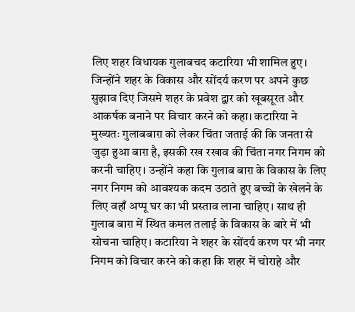लिए शहर विधायक गुलाबचद कटारिया भी शामिल हुए। जिन्होंने शहर के विकास और सोंदर्य करण पर अपने कुछ सुझाव दिए जिसमे शहर के प्रवेश द्वार को खूबसूरत और आकर्षक बनाने पर विचार करने को कहा। कटारिया ने मुख्यतः गुलाबबाग़ को लेकर चिंता जताई की कि जनता से जुड़ा हुआ बाग़ है, इसकी रख रखाव की चिंता नगर निगम को करनी चाहिए। उन्होंने कहा कि गुलाब बाग़ के विकास के लिए नगर निगम को आवश्यक कदम उठाते हुए बच्चों के खेलने के लिए वहाँ अप्पू घर का भी प्रस्ताव लाना चाहिए। साथ ही गुलाब बाग़ में स्थित कमल तलाई के विकास के बारे में भी सोचना चाहिए। कटारिया ने शहर के सोंदर्य करण पर भी नगर निगम को विचार करने को कहा कि शहर में चोराहे और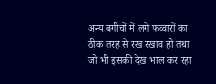अन्य बगीचों में लगे फव्वारों का ठीक तरह से रख रखाव हो तथा जो भी इसकी देख भाल कर रहा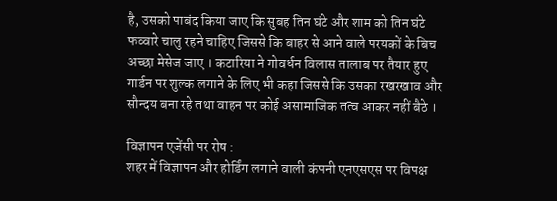है, उसको पाबंद किया जाए कि सुबह तिन घंटे और शाम को तिन घंटे फव्वारे चालु रहने चाहिए जिससे कि बाहर से आने वाले परयकों के बिच अच्छा मेसेज जाए । कटारिया ने गोवर्धन विलास तालाब पर तैयार हुए गार्डन पर शुल्क लगाने के लिए भी कहा जिससे कि उसका रखरखाव और सौन्दय बना रहे तथा वाहन पर कोई असामाजिक तत्व आकर नहीं बैठे ।

विज्ञापन एजेंसी पर रोष :
शहर में विज्ञापन और होर्डिंग लगाने वाली कंपनी एनएसएस पर विपक्ष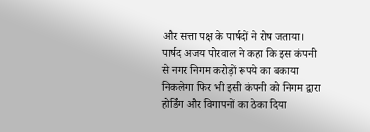और सत्ता पक्ष के पार्षदों ने रोष जताया। पार्षद अजय पोरवाल ने कहा कि इस कंपनी से नगर निगम करोड़ों रूपये का बकाया निकलेगा फिर भी इसी कंपनी को निगम द्वारा होर्डिंग और विगापनों का ठेका दिया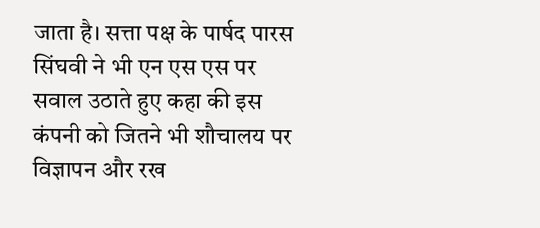जाता है। सत्ता पक्ष के पार्षद पारस सिंघवी ने भी एन एस एस पर सवाल उठाते हुए कहा की इस कंपनी को जितने भी शौचालय पर विज्ञापन और रख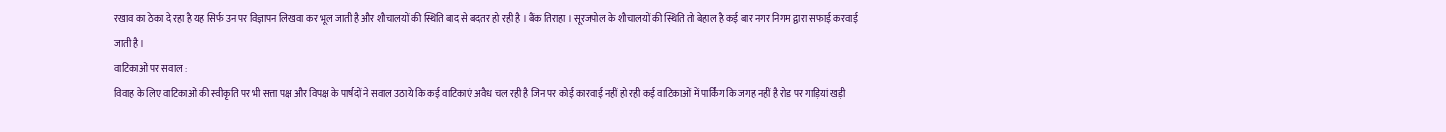रखाव का ठेका दे रहा है यह सिर्फ उन पर विज्ञापन लिखवा कर भूल जाती है और शौचालयों की स्थिति बाद से बदतर हो रही है । बैंक तिराहा । सूरजपोल के शौचालयों की स्थिति तो बेहाल है कई बार नगर निगम द्वारा सफाई करवाई जाती है ।
वाटिकाओं पर सवाल :
विवाह के लिए वाटिकाओं की स्वीकृति पर भी सत्ता पक्ष और विपक्ष के पार्षदों ने सवाल उठाये कि कई वाटिकाएं अवैध चल रही है जिन पर कोई कारवाई नहीं हो रही कई वाटिकाओं में पार्किंग कि जगह नहीं है रोड पर गाड़ियां खड़ी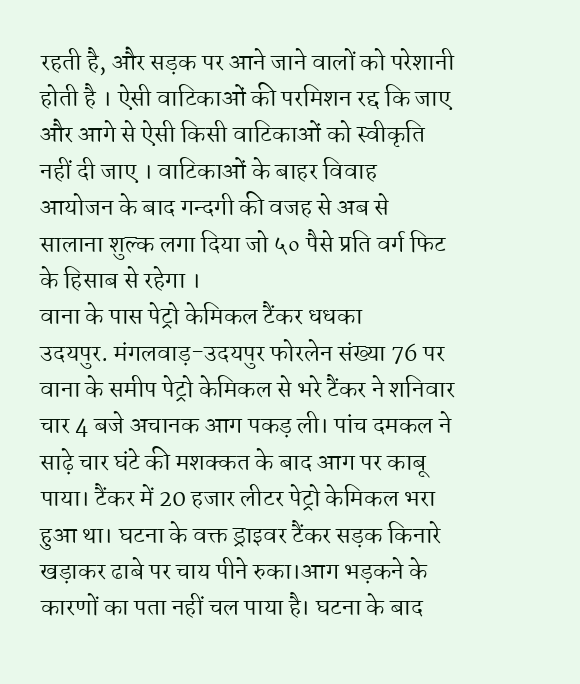रहती है, और सड़क पर आने जाने वालों को परेशानी होती है । ऐसी वाटिकाओं की परमिशन रद्द कि जाए और आगे से ऐसी किसी वाटिकाओं को स्वीकृति नहीं दी जाए । वाटिकाओं के बाहर विवाह आयोजन के बाद गन्दगी की वजह से अब से सालाना शुल्क लगा दिया जो ५० पैसे प्रति वर्ग फिट के हिसाब से रहेगा ।
वाना के पास पेट्रो केमिकल टैंकर धधका
उदयपुर. मंगलवाड़-उदयपुर फोरलेन संख्या 76 पर वाना के समीप पेट्रो केमिकल से भरे टैंकर ने शनिवार चार 4 बजे अचानक आग पकड़ ली। पांच दमकल ने साढ़े चार घंटे की मशक्कत के बाद आग पर काबू पाया। टैंकर में 20 हजार लीटर पेट्रो केमिकल भरा हुआ था। घटना के वक्त ड्राइवर टैंकर सड़क किनारे खड़ाकर ढाबे पर चाय पीने रुका।आग भड़कने के कारणों का पता नहीं चल पाया है। घटना के बाद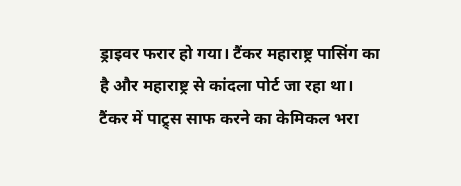ड्राइवर फरार हो गया। टैंकर महाराष्ट्र पासिंग का है और महाराष्ट्र से कांदला पोर्ट जा रहा था। टैंकर में पाट्र्स साफ करने का केमिकल भरा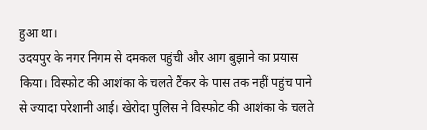हुआ था।
उदयपुर के नगर निगम से दमकल पहुंची और आग बुझाने का प्रयास किया। विस्फोट की आशंका के चलते टैंकर के पास तक नहीं पहुंच पाने से ज्यादा परेशानी आई। खेरोदा पुलिस ने विस्फोट की आशंका के चलते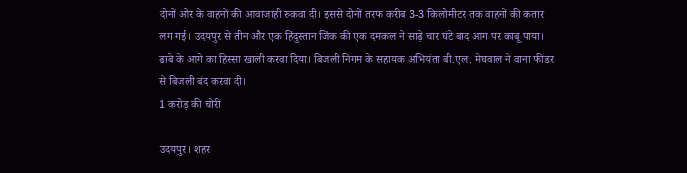दोनों ओर के वाहनों की आवाजाही रुकवा दी। इससे दोनों तरफ करीब 3-3 किलोमीटर तक वाहनों की कतार लग गई। उदयपुर से तीन और एक हिंदुस्तान जिंक की एक दमकल ने साढ़े चार घंटे बाद आग पर काबू पाया। ढाबे के आगे का हिस्सा खाली करवा दिया। बिजली निगम के सहायक अभियंता बी.एल. मेघवाल ने वाना फीडर से बिजली बंद करवा दी।
1 करोड़ की चोरी

उदयपुर। शहर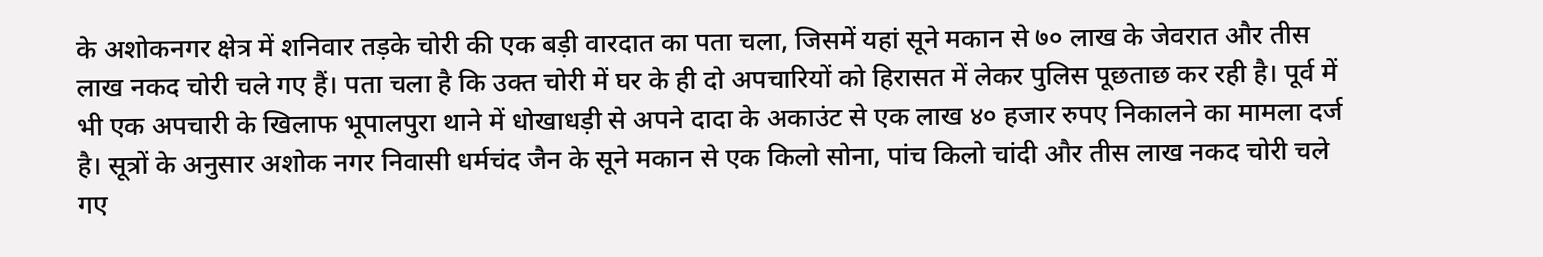के अशोकनगर क्षेत्र में शनिवार तड़के चोरी की एक बड़ी वारदात का पता चला, जिसमें यहां सूने मकान से ७० लाख के जेवरात और तीस लाख नकद चोरी चले गए हैं। पता चला है कि उक्त चोरी में घर के ही दो अपचारियों को हिरासत में लेकर पुलिस पूछताछ कर रही है। पूर्व में भी एक अपचारी के खिलाफ भूपालपुरा थाने में धोखाधड़ी से अपने दादा के अकाउंट से एक लाख ४० हजार रुपए निकालने का मामला दर्ज है। सूत्रों के अनुसार अशोक नगर निवासी धर्मचंद जैन के सूने मकान से एक किलो सोना, पांच किलो चांदी और तीस लाख नकद चोरी चले गए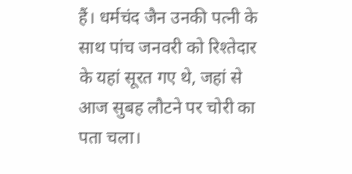हैं। धर्मचंद जैन उनकी पत्नी के साथ पांच जनवरी को रिश्तेदार के यहां सूरत गए थे, जहां से आज सुबह लौटने पर चोरी का पता चला।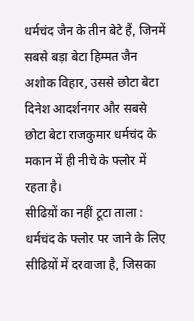धर्मचंद जैन के तीन बेटे हैं, जिनमें सबसे बड़ा बेटा हिम्मत जैन अशोक विहार, उससे छोटा बेटा दिनेश आदर्शनगर और सबसे छोटा बेटा राजकुमार धर्मचंद के मकान में ही नीचे के फ्लोर में रहता है।
सीढिय़ों का नहीं टूटा ताला : धर्मचंद के फ्लोर पर जाने के लिए सीढिय़ों में दरवाजा है, जिसका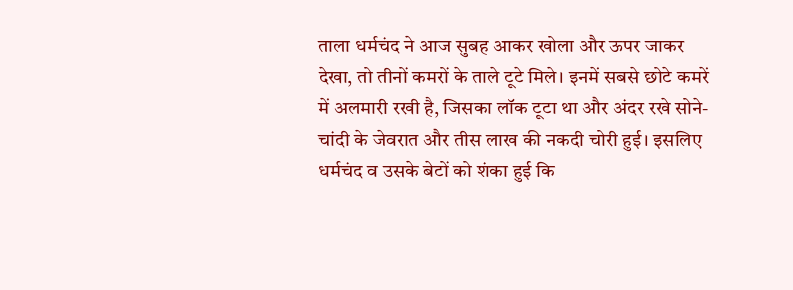ताला धर्मचंद ने आज सुबह आकर खोला और ऊपर जाकर देखा, तो तीनों कमरों के ताले टूटे मिले। इनमें सबसे छोटे कमरें में अलमारी रखी है, जिसका लॉक टूटा था और अंदर रखे सोने-चांदी के जेवरात और तीस लाख की नकदी चोरी हुई। इसलिए धर्मचंद व उसके बेटों को शंका हुई कि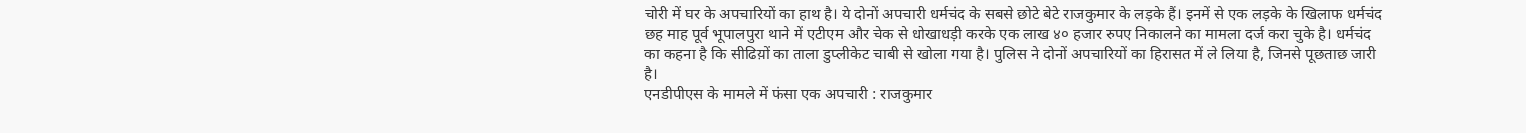चोरी में घर के अपचारियों का हाथ है। ये दोनों अपचारी धर्मचंद के सबसे छोटे बेटे राजकुमार के लड़के हैं। इनमें से एक लड़के के खिलाफ धर्मचंद छह माह पूर्व भूपालपुरा थाने में एटीएम और चेक से धोखाधड़ी करके एक लाख ४० हजार रुपए निकालने का मामला दर्ज करा चुके है। धर्मचंद का कहना है कि सीढिय़ों का ताला डुप्लीकेट चाबी से खोला गया है। पुलिस ने दोनों अपचारियों का हिरासत में ले लिया है, जिनसे पूछताछ जारी है।
एनडीपीएस के मामले में फंसा एक अपचारी : राजकुमार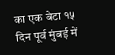का एक बेटा १५ दिन पूर्व मुंबई में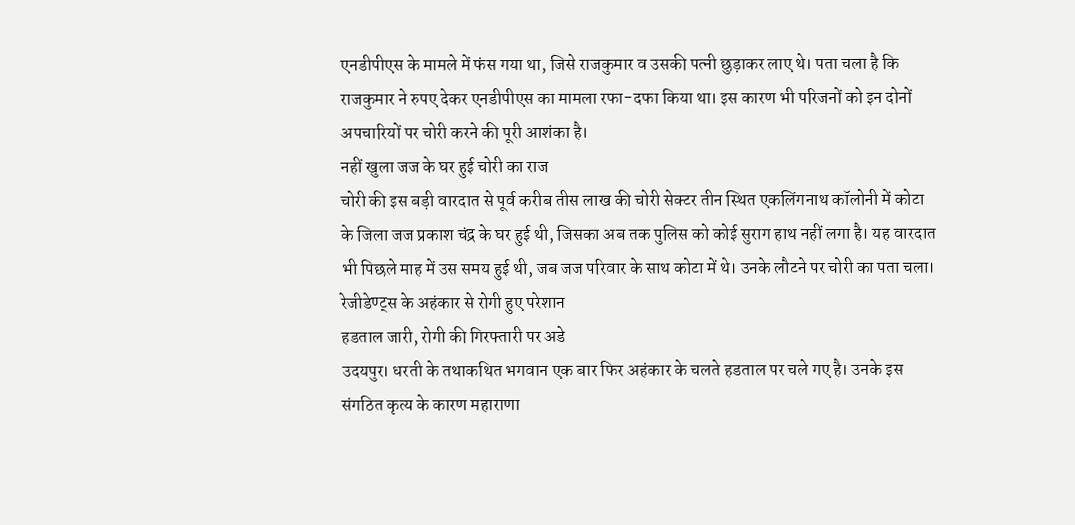एनडीपीएस के मामले में फंस गया था, जिसे राजकुमार व उसकी पत्नी छुड़ाकर लाए थे। पता चला है कि राजकुमार ने रुपए देकर एनडीपीएस का मामला रफा-दफा किया था। इस कारण भी परिजनों को इन दोनों अपचारियों पर चोरी करने की पूरी आशंका है।
नहीं खुला जज के घर हुई चोरी का राज
चोरी की इस बड़ी वारदात से पूर्व करीब तीस लाख की चोरी सेक्टर तीन स्थित एकलिंगनाथ कॉलोनी में कोटा के जिला जज प्रकाश चंद्र के घर हुई थी, जिसका अब तक पुलिस को कोई सुराग हाथ नहीं लगा है। यह वारदात भी पिछले माह में उस समय हुई थी, जब जज परिवार के साथ कोटा में थे। उनके लौटने पर चोरी का पता चला।
रेजीडेण्ट्स के अहंकार से रोगी हुए परेशान
हडताल जारी, रोगी की गिरफ्तारी पर अडे
उदयपुर। धरती के तथाकथित भगवान एक बार फिर अहंकार के चलते हडताल पर चले गए है। उनके इस संगठित कृत्य के कारण महाराणा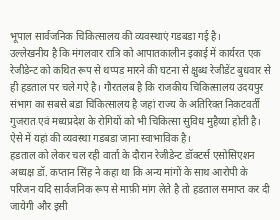भूपाल सार्वजनिक चिकित्सालय की व्यवस्थाएं गडबडा गई है।
उल्लेखनीय है कि मंगलवार रात्रि को आपातकालीन इकाई में कार्यरत एक रेजीडेन्ट को कथित रूप से थप्पड मारने की घटना से क्षुब्ध रेजीडेंट बुधवार से ही हडताल पर चले गऐ है। गौरतलब है कि राजकीय चिकित्सालय उदयपुर संभाग का सबसे बडा चिकित्सालय है जहां राज्य के अतिरिक्त निकटवर्ती गुजरात एवं मध्यप्रदेश के रोगियों को भी चिकित्सा सुविध मुहैय्या होती है। ऐसे में यहां की व्यवस्था गडबडा जाना स्वाभाविक है।
हडताल को लेकर चल रही वार्ता के दौरान रेजीडेन्ट डॉक्टर्स एसोसिएशन अध्यक्ष डॉ. कप्तान सिंह ने कहा था कि अन्य मांगों के साथ आरोपी के परिजन यदि सार्वजनिक रूप से माफ़ी मांग लेते है तो हडताल समाप्त कर दी जायेगी और इसी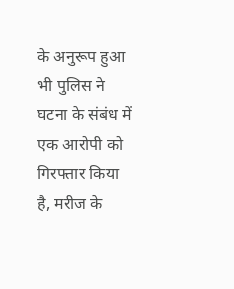के अनुरूप हुआ भी पुलिस ने घटना के संबंध में एक आरोपी को गिरफ्तार किया है, मरीज के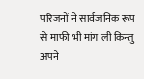परिजनों ने सार्वजनिक रूप से माफी भी मांग ली किन्तु अपने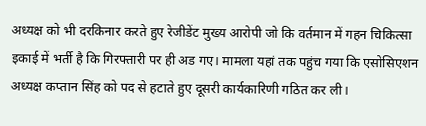अध्यक्ष को भी दरकिनार करते हुए रेजीडेंट मुख्य आरोपी जो कि वर्तमान में गहन चिकित्सा इकाई में भर्ती है कि गिरफ्तारी पर ही अड गए। मामला यहां तक पहुंच गया कि एसोसिएशन अध्यक्ष कप्तान सिंह को पद से हटाते हुए दूसरी कार्यकारिणी गठित कर ली।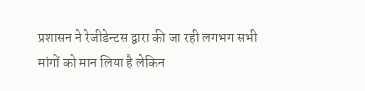प्रशासन ने रेजीडेन्टस द्वारा की जा रही लगभग सभी मांगों को मान लिया है लेकिन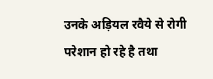उनके अड़ियल रवैये से रोगी परेशान हो रहे है तथा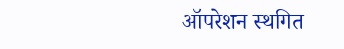ऑपरेशन स्थगित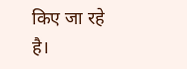किए जा रहे है।